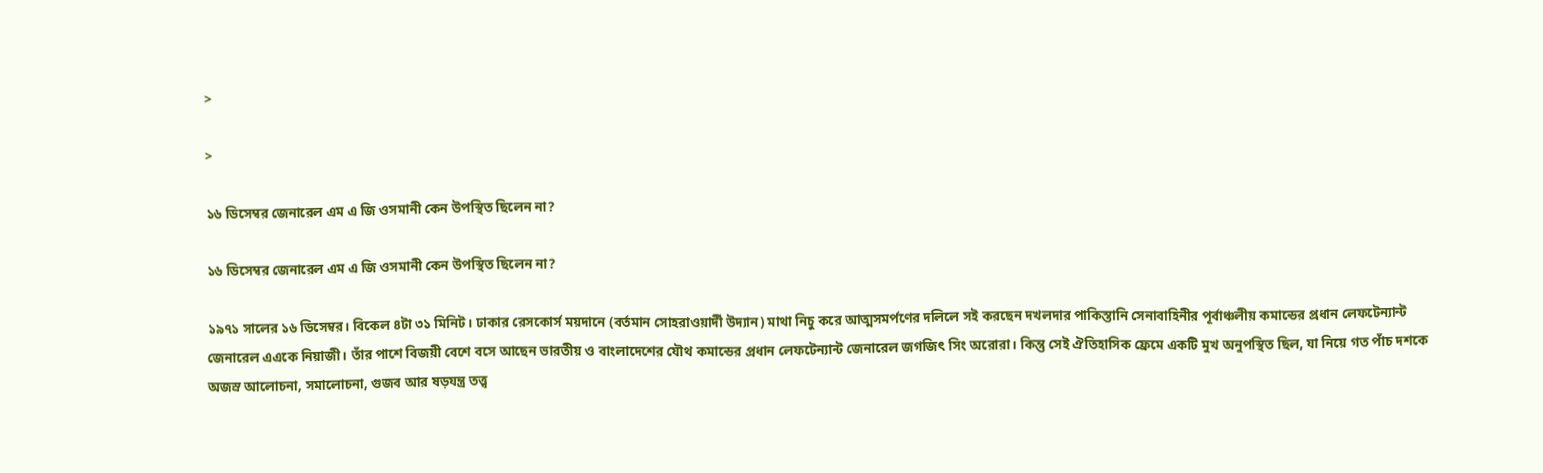>

>

১৬ ডিসেম্বর জেনারেল এম এ জি ওসমানী কেন উপস্থিত ছিলেন না?

১৬ ডিসেম্বর জেনারেল এম এ জি ওসমানী কেন উপস্থিত ছিলেন না?

১৯৭১ সালের ১৬ ডিসেম্বর। বিকেল ৪টা ৩১ মিনিট। ঢাকার রেসকোর্স ময়দানে (বর্তমান সোহরাওয়ার্দী উদ্যান) মাথা নিচু করে আত্মসমর্পণের দলিলে সই করছেন দখলদার পাকিস্তানি সেনাবাহিনীর পূর্বাঞ্চলীয় কমান্ডের প্রধান লেফটেন্যান্ট জেনারেল এএকে নিয়াজী। তাঁর পাশে বিজয়ী বেশে বসে আছেন ভারতীয় ও বাংলাদেশের যৌথ কমান্ডের প্রধান লেফটেন্যান্ট জেনারেল জগজিৎ সিং অরোরা। কিন্তু সেই ঐতিহাসিক ফ্রেমে একটি মুখ অনুপস্থিত ছিল, যা নিয়ে গত পাঁচ দশকে অজস্র আলোচনা, সমালোচনা, গুজব আর ষড়যন্ত্র তত্ত্ব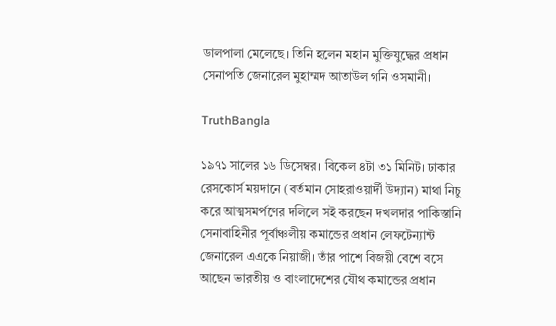ডালপালা মেলেছে। তিনি হলেন মহান মুক্তিযুদ্ধের প্রধান সেনাপতি জেনারেল মুহাম্মদ আতাউল গনি ওসমানী।

TruthBangla

১৯৭১ সালের ১৬ ডিসেম্বর। বিকেল ৪টা ৩১ মিনিট। ঢাকার রেসকোর্স ময়দানে (বর্তমান সোহরাওয়ার্দী উদ্যান) মাথা নিচু করে আত্মসমর্পণের দলিলে সই করছেন দখলদার পাকিস্তানি সেনাবাহিনীর পূর্বাঞ্চলীয় কমান্ডের প্রধান লেফটেন্যান্ট জেনারেল এএকে নিয়াজী। তাঁর পাশে বিজয়ী বেশে বসে আছেন ভারতীয় ও বাংলাদেশের যৌথ কমান্ডের প্রধান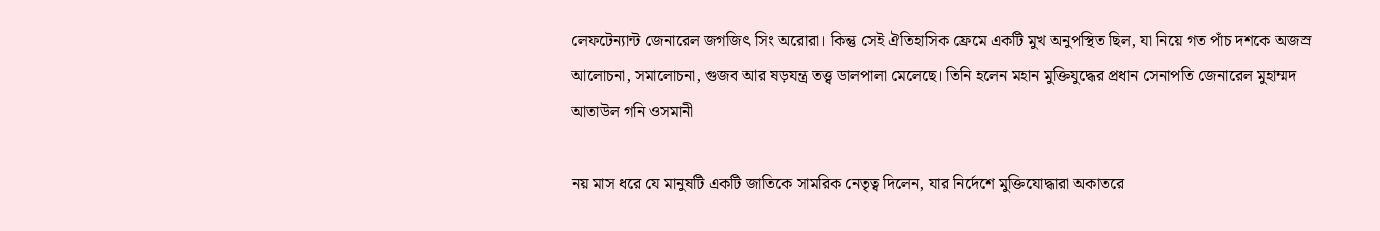লেফটেন্যান্ট জেনারেল জগজিৎ সিং অরোরা। কিন্তু সেই ঐতিহাসিক ফ্রেমে একটি মুখ অনুপস্থিত ছিল, যা নিয়ে গত পাঁচ দশকে অজস্র আলোচনা, সমালোচনা, গুজব আর ষড়যন্ত্র তত্ত্ব ডালপালা মেলেছে। তিনি হলেন মহান মুক্তিযুদ্ধের প্রধান সেনাপতি জেনারেল মুহাম্মদ আতাউল গনি ওসমানী

নয় মাস ধরে যে মানুষটি একটি জাতিকে সামরিক নেতৃত্ব দিলেন, যার নির্দেশে মুক্তিযোদ্ধারা অকাতরে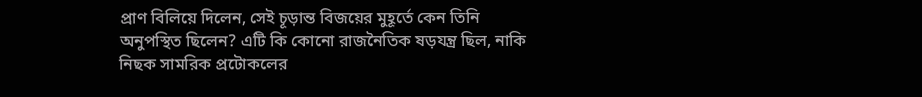প্রাণ বিলিয়ে দিলেন, সেই চূড়ান্ত বিজয়ের মুহূর্তে কেন তিনি অনুপস্থিত ছিলেন? এটি কি কোনো রাজনৈতিক ষড়যন্ত্র ছিল, নাকি নিছক সামরিক প্রটোকলের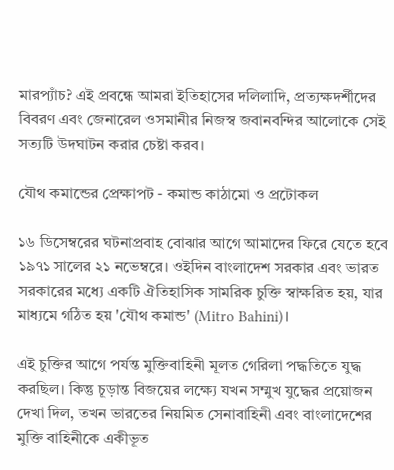মারপ্যাঁচ? এই প্রবন্ধে আমরা ইতিহাসের দলিলাদি, প্রত্যক্ষদর্শীদের বিবরণ এবং জেনারেল ওসমানীর নিজস্ব জবানবন্দির আলোকে সেই সত্যটি উদঘাটন করার চেষ্টা করব।

যৌথ কমান্ডের প্রেক্ষাপট - কমান্ড কাঠামো ও প্রটোকল

১৬ ডিসেম্বরের ঘটনাপ্রবাহ বোঝার আগে আমাদের ফিরে যেতে হবে ১৯৭১ সালের ২১ নভেম্বরে। ওইদিন বাংলাদেশ সরকার এবং ভারত সরকারের মধ্যে একটি ঐতিহাসিক সামরিক চুক্তি স্বাক্ষরিত হয়, যার মাধ্যমে গঠিত হয় 'যৌথ কমান্ড' (Mitro Bahini)।

এই চুক্তির আগে পর্যন্ত মুক্তিবাহিনী মূলত গেরিলা পদ্ধতিতে যুদ্ধ করছিল। কিন্তু চূড়ান্ত বিজয়ের লক্ষ্যে যখন সম্মুখ যুদ্ধের প্রয়োজন দেখা দিল, তখন ভারতের নিয়মিত সেনাবাহিনী এবং বাংলাদেশের মুক্তি বাহিনীকে একীভূত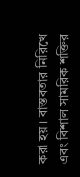করা হয়। বাস্তবতার নিরিখে এবং বিশাল সামরিক শক্তির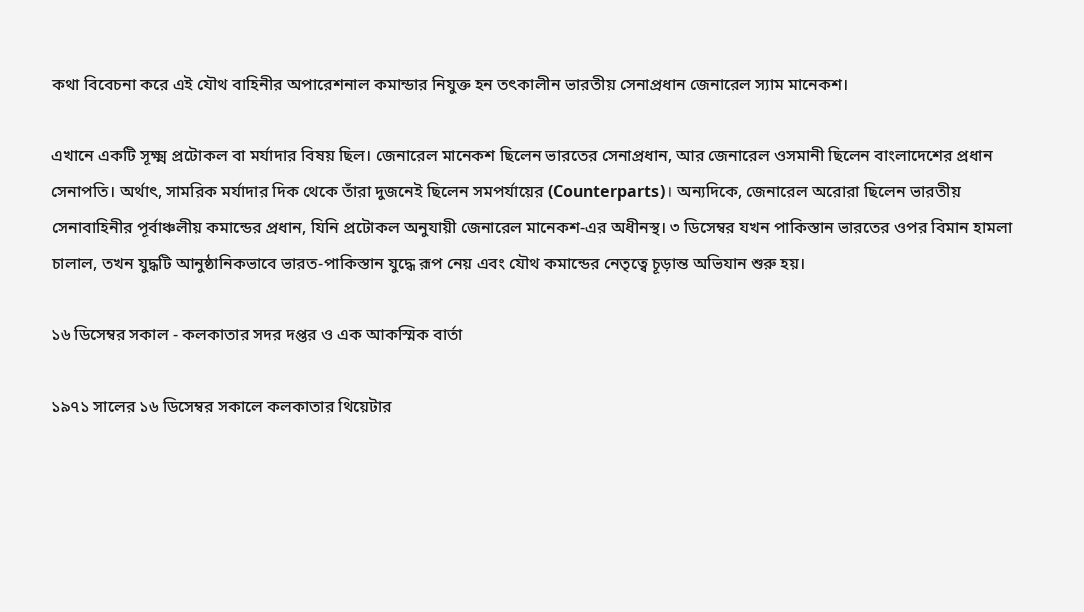কথা বিবেচনা করে এই যৌথ বাহিনীর অপারেশনাল কমান্ডার নিযুক্ত হন তৎকালীন ভারতীয় সেনাপ্রধান জেনারেল স্যাম মানেকশ।

এখানে একটি সূক্ষ্ম প্রটোকল বা মর্যাদার বিষয় ছিল। জেনারেল মানেকশ ছিলেন ভারতের সেনাপ্রধান, আর জেনারেল ওসমানী ছিলেন বাংলাদেশের প্রধান সেনাপতি। অর্থাৎ, সামরিক মর্যাদার দিক থেকে তাঁরা দুজনেই ছিলেন সমপর্যায়ের (Counterparts)। অন্যদিকে, জেনারেল অরোরা ছিলেন ভারতীয় সেনাবাহিনীর পূর্বাঞ্চলীয় কমান্ডের প্রধান, যিনি প্রটোকল অনুযায়ী জেনারেল মানেকশ-এর অধীনস্থ। ৩ ডিসেম্বর যখন পাকিস্তান ভারতের ওপর বিমান হামলা চালাল, তখন যুদ্ধটি আনুষ্ঠানিকভাবে ভারত-পাকিস্তান যুদ্ধে রূপ নেয় এবং যৌথ কমান্ডের নেতৃত্বে চূড়ান্ত অভিযান শুরু হয়।

১৬ ডিসেম্বর সকাল - কলকাতার সদর দপ্তর ও এক আকস্মিক বার্তা

১৯৭১ সালের ১৬ ডিসেম্বর সকালে কলকাতার থিয়েটার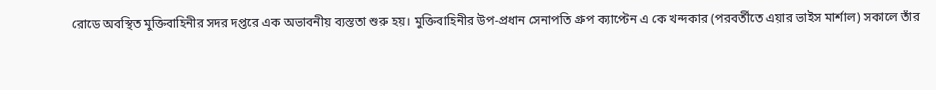রোডে অবস্থিত মুক্তিবাহিনীর সদর দপ্তরে এক অভাবনীয় ব্যস্ততা শুরু হয়। মুক্তিবাহিনীর উপ-প্রধান সেনাপতি গ্রুপ ক্যাপ্টেন এ কে খন্দকার (পরবর্তীতে এয়ার ভাইস মার্শাল) সকালে তাঁর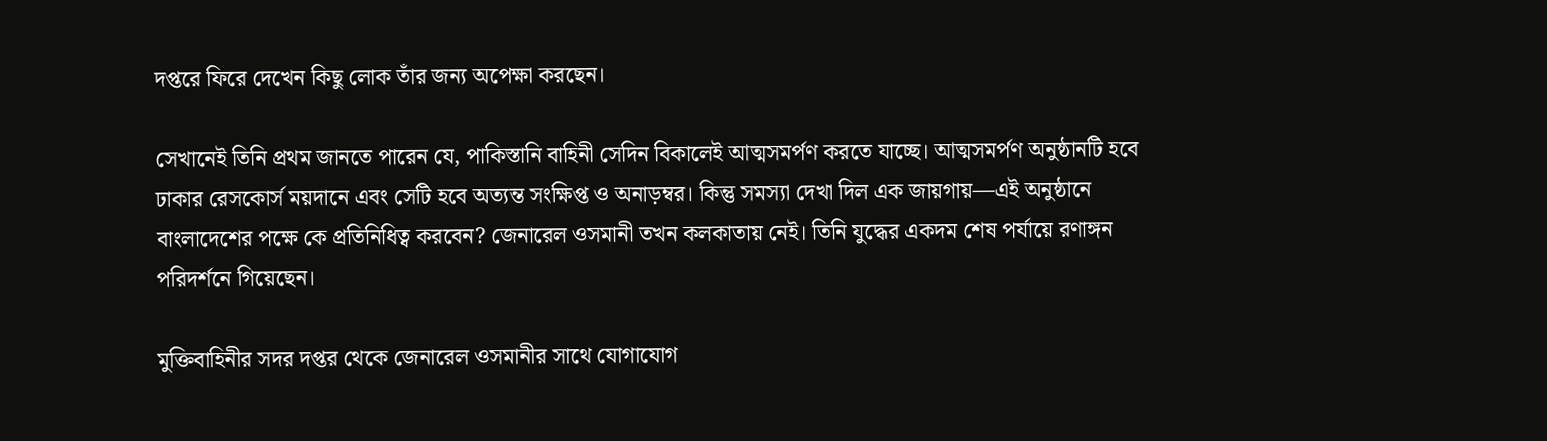দপ্তরে ফিরে দেখেন কিছু লোক তাঁর জন্য অপেক্ষা করছেন।

সেখানেই তিনি প্রথম জানতে পারেন যে, পাকিস্তানি বাহিনী সেদিন বিকালেই আত্মসমর্পণ করতে যাচ্ছে। আত্মসমর্পণ অনুষ্ঠানটি হবে ঢাকার রেসকোর্স ময়দানে এবং সেটি হবে অত্যন্ত সংক্ষিপ্ত ও অনাড়ম্বর। কিন্তু সমস্যা দেখা দিল এক জায়গায়—এই অনুষ্ঠানে বাংলাদেশের পক্ষে কে প্রতিনিধিত্ব করবেন? জেনারেল ওসমানী তখন কলকাতায় নেই। তিনি যুদ্ধের একদম শেষ পর্যায়ে রণাঙ্গন পরিদর্শনে গিয়েছেন।

মুক্তিবাহিনীর সদর দপ্তর থেকে জেনারেল ওসমানীর সাথে যোগাযোগ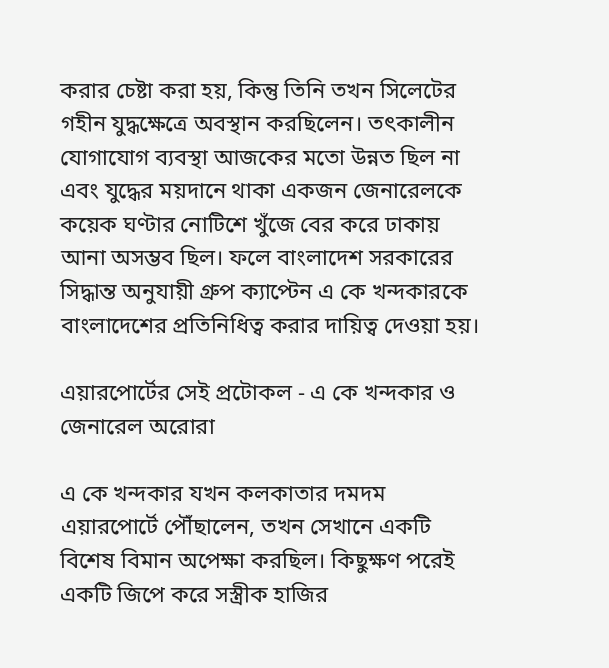করার চেষ্টা করা হয়, কিন্তু তিনি তখন সিলেটের গহীন যুদ্ধক্ষেত্রে অবস্থান করছিলেন। তৎকালীন যোগাযোগ ব্যবস্থা আজকের মতো উন্নত ছিল না এবং যুদ্ধের ময়দানে থাকা একজন জেনারেলকে কয়েক ঘণ্টার নোটিশে খুঁজে বের করে ঢাকায় আনা অসম্ভব ছিল। ফলে বাংলাদেশ সরকারের সিদ্ধান্ত অনুযায়ী গ্রুপ ক্যাপ্টেন এ কে খন্দকারকে বাংলাদেশের প্রতিনিধিত্ব করার দায়িত্ব দেওয়া হয়।

এয়ারপোর্টের সেই প্রটোকল - এ কে খন্দকার ও জেনারেল অরোরা

এ কে খন্দকার যখন কলকাতার দমদম এয়ারপোর্টে পৌঁছালেন, তখন সেখানে একটি বিশেষ বিমান অপেক্ষা করছিল। কিছুক্ষণ পরেই একটি জিপে করে সস্ত্রীক হাজির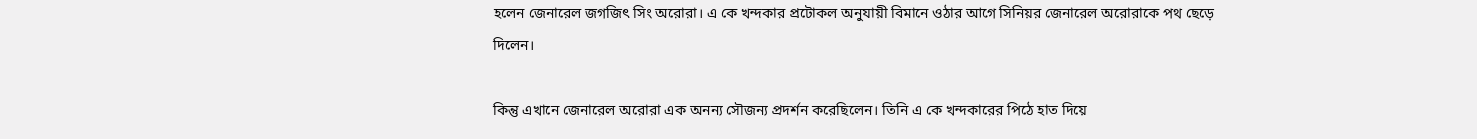হলেন জেনারেল জগজিৎ সিং অরোরা। এ কে খন্দকার প্রটোকল অনুযায়ী বিমানে ওঠার আগে সিনিয়র জেনারেল অরোরাকে পথ ছেড়ে দিলেন।

কিন্তু এখানে জেনারেল অরোরা এক অনন্য সৌজন্য প্রদর্শন করেছিলেন। তিনি এ কে খন্দকারের পিঠে হাত দিয়ে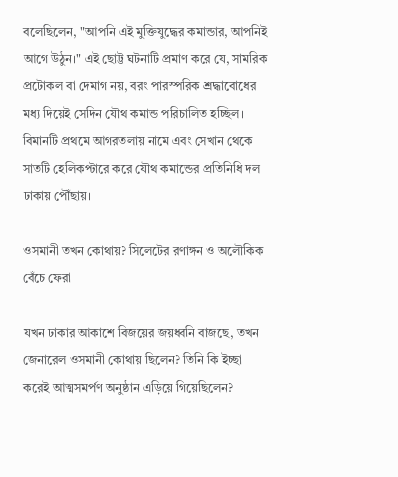বলেছিলেন, "আপনি এই মুক্তিযুদ্ধের কমান্ডার, আপনিই আগে উঠুন।" এই ছোট্ট ঘটনাটি প্রমাণ করে যে, সামরিক প্রটোকল বা দেমাগ নয়, বরং পারস্পরিক শ্রদ্ধাবোধের মধ্য দিয়েই সেদিন যৌথ কমান্ড পরিচালিত হচ্ছিল। বিমানটি প্রথমে আগরতলায় নামে এবং সেখান থেকে সাতটি হেলিকপ্টারে করে যৌথ কমান্ডের প্রতিনিধি দল ঢাকায় পৌঁছায়।

ওসমানী তখন কোথায়? সিলেটের রণাঙ্গন ও অলৌকিক বেঁচে ফেরা

যখন ঢাকার আকাশে বিজয়ের জয়ধ্বনি বাজছে, তখন জেনারেল ওসমানী কোথায় ছিলেন? তিনি কি ইচ্ছা করেই আত্মসমর্পণ অনুষ্ঠান এড়িয়ে গিয়েছিলেন?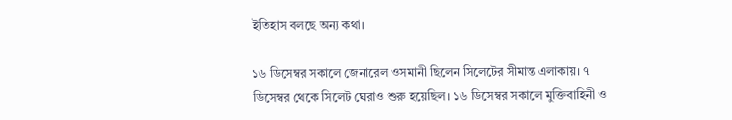ইতিহাস বলছে অন্য কথা।

১৬ ডিসেম্বর সকালে জেনারেল ওসমানী ছিলেন সিলেটের সীমান্ত এলাকায়। ৭ ডিসেম্বর থেকে সিলেট ঘেরাও শুরু হয়েছিল। ১৬ ডিসেম্বর সকালে মুক্তিবাহিনী ও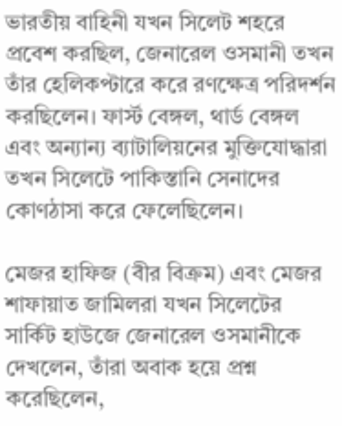ভারতীয় বাহিনী যখন সিলেট শহরে প্রবেশ করছিল, জেনারেল ওসমানী তখন তাঁর হেলিকপ্টারে করে রণক্ষেত্র পরিদর্শন করছিলেন। ফার্স্ট বেঙ্গল, থার্ড বেঙ্গল এবং অন্যান্য ব্যাটালিয়নের মুক্তিযোদ্ধারা তখন সিলেটে পাকিস্তানি সেনাদের কোণঠাসা করে ফেলেছিলেন।

মেজর হাফিজ (বীর বিক্রম) এবং মেজর শাফায়াত জামিলরা যখন সিলেটের সার্কিট হাউজে জেনারেল ওসমানীকে দেখলেন, তাঁরা অবাক হয়ে প্রশ্ন করেছিলেন,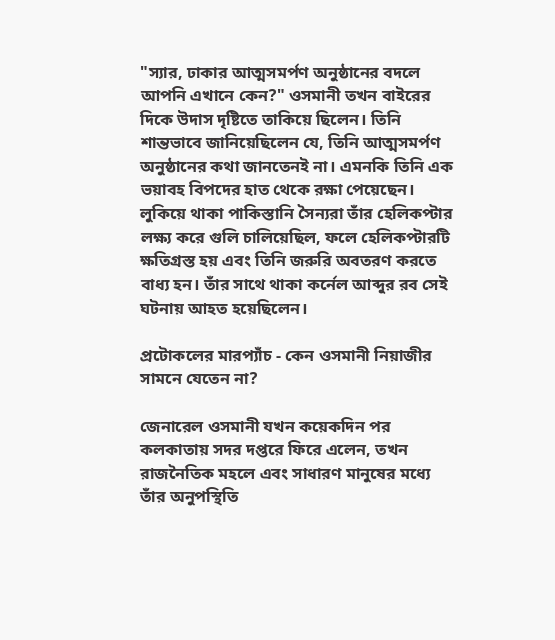"স্যার, ঢাকার আত্মসমর্পণ অনুষ্ঠানের বদলে আপনি এখানে কেন?" ওসমানী তখন বাইরের দিকে উদাস দৃষ্টিতে তাকিয়ে ছিলেন। তিনি শান্তভাবে জানিয়েছিলেন যে, তিনি আত্মসমর্পণ অনুষ্ঠানের কথা জানতেনই না। এমনকি তিনি এক ভয়াবহ বিপদের হাত থেকে রক্ষা পেয়েছেন। লুকিয়ে থাকা পাকিস্তানি সৈন্যরা তাঁর হেলিকপ্টার লক্ষ্য করে গুলি চালিয়েছিল, ফলে হেলিকপ্টারটি ক্ষতিগ্রস্ত হয় এবং তিনি জরুরি অবতরণ করতে বাধ্য হন। তাঁর সাথে থাকা কর্নেল আব্দুর রব সেই ঘটনায় আহত হয়েছিলেন।

প্রটোকলের মারপ্যাঁচ - কেন ওসমানী নিয়াজীর সামনে যেতেন না?

জেনারেল ওসমানী যখন কয়েকদিন পর কলকাতায় সদর দপ্তরে ফিরে এলেন, তখন রাজনৈতিক মহলে এবং সাধারণ মানুষের মধ্যে তাঁর অনুপস্থিতি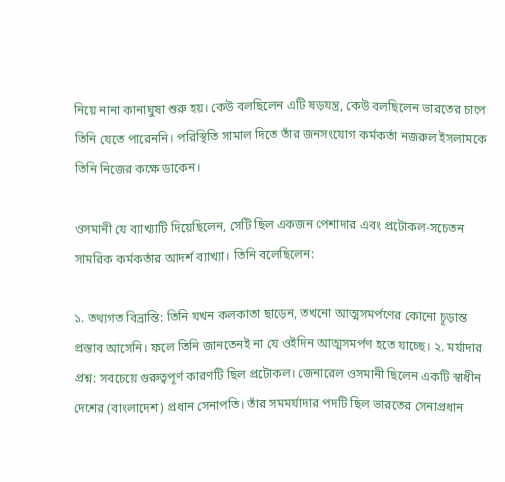নিয়ে নানা কানাঘুষা শুরু হয়। কেউ বলছিলেন এটি ষড়যন্ত্র, কেউ বলছিলেন ভারতের চাপে তিনি যেতে পারেননি। পরিস্থিতি সামাল দিতে তাঁর জনসংযোগ কর্মকর্তা নজরুল ইসলামকে তিনি নিজের কক্ষে ডাকেন।

ওসমানী যে ব্যাখ্যাটি দিয়েছিলেন, সেটি ছিল একজন পেশাদার এবং প্রটোকল-সচেতন সামরিক কর্মকর্তার আদর্শ ব্যাখ্যা। তিনি বলেছিলেন:

১. তথ্যগত বিভ্রান্তি: তিনি যখন কলকাতা ছাড়েন, তখনো আত্মসমর্পণের কোনো চূড়ান্ত প্রস্তাব আসেনি। ফলে তিনি জানতেনই না যে ওইদিন আত্মসমর্পণ হতে যাচ্ছে। ২. মর্যাদার প্রশ্ন: সবচেয়ে গুরুত্বপূর্ণ কারণটি ছিল প্রটোকল। জেনারেল ওসমানী ছিলেন একটি স্বাধীন দেশের (বাংলাদেশ) প্রধান সেনাপতি। তাঁর সমমর্যাদার পদটি ছিল ভারতের সেনাপ্রধান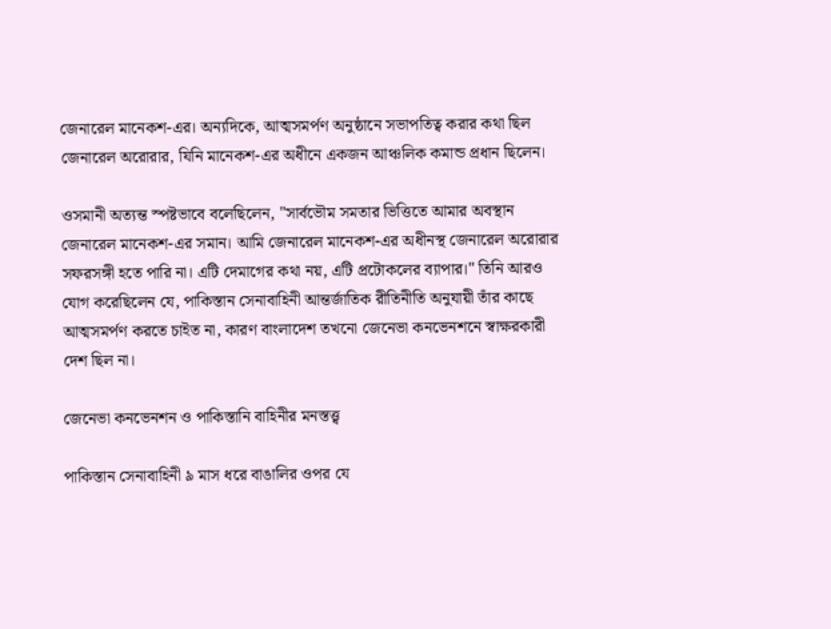জেনারেল মানেকশ-এর। অন্যদিকে, আত্মসমর্পণ অনুষ্ঠানে সভাপতিত্ব করার কথা ছিল জেনারেল অরোরার, যিনি মানেকশ-এর অধীনে একজন আঞ্চলিক কমান্ড প্রধান ছিলেন।

ওসমানী অত্যন্ত স্পষ্টভাবে বলেছিলেন, "সার্বভৌম সমতার ভিত্তিতে আমার অবস্থান জেনারেল মানেকশ-এর সমান। আমি জেনারেল মানেকশ-এর অধীনস্থ জেনারেল অরোরার সফরসঙ্গী হতে পারি না। এটি দেমাগের কথা নয়, এটি প্রটোকলের ব্যাপার।" তিনি আরও যোগ করেছিলেন যে, পাকিস্তান সেনাবাহিনী আন্তর্জাতিক রীতিনীতি অনুযায়ী তাঁর কাছে আত্মসমর্পণ করতে চাইত না, কারণ বাংলাদেশ তখনো জেনেভা কনভেনশনে স্বাক্ষরকারী দেশ ছিল না।

জেনেভা কনভেনশন ও পাকিস্তানি বাহিনীর মনস্তত্ত্ব

পাকিস্তান সেনাবাহিনী ৯ মাস ধরে বাঙালির ওপর যে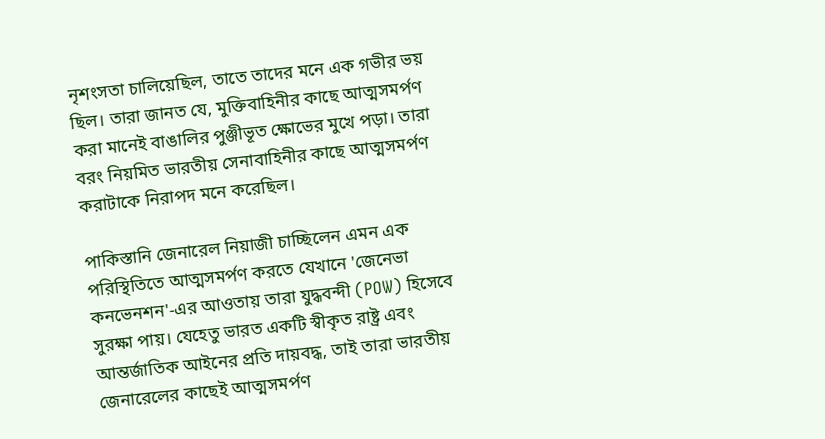নৃশংসতা চালিয়েছিল, তাতে তাদের মনে এক গভীর ভয় ছিল। তারা জানত যে, মুক্তিবাহিনীর কাছে আত্মসমর্পণ করা মানেই বাঙালির পুঞ্জীভূত ক্ষোভের মুখে পড়া। তারা বরং নিয়মিত ভারতীয় সেনাবাহিনীর কাছে আত্মসমর্পণ করাটাকে নিরাপদ মনে করেছিল।

পাকিস্তানি জেনারেল নিয়াজী চাচ্ছিলেন এমন এক পরিস্থিতিতে আত্মসমর্পণ করতে যেখানে 'জেনেভা কনভেনশন'-এর আওতায় তারা যুদ্ধবন্দী (POW) হিসেবে সুরক্ষা পায়। যেহেতু ভারত একটি স্বীকৃত রাষ্ট্র এবং আন্তর্জাতিক আইনের প্রতি দায়বদ্ধ, তাই তারা ভারতীয় জেনারেলের কাছেই আত্মসমর্পণ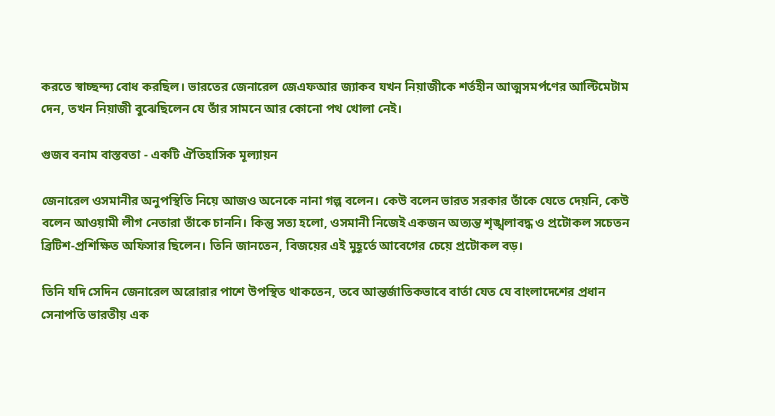করতে স্বাচ্ছন্দ্য বোধ করছিল। ভারতের জেনারেল জেএফআর জ্যাকব যখন নিয়াজীকে শর্তহীন আত্মসমর্পণের আল্টিমেটাম দেন, তখন নিয়াজী বুঝেছিলেন যে তাঁর সামনে আর কোনো পথ খোলা নেই।

গুজব বনাম বাস্তবতা - একটি ঐতিহাসিক মূল্যায়ন

জেনারেল ওসমানীর অনুপস্থিতি নিয়ে আজও অনেকে নানা গল্প বলেন। কেউ বলেন ভারত সরকার তাঁকে যেতে দেয়নি, কেউ বলেন আওয়ামী লীগ নেতারা তাঁকে চাননি। কিন্তু সত্য হলো, ওসমানী নিজেই একজন অত্যন্ত শৃঙ্খলাবদ্ধ ও প্রটোকল সচেতন ব্রিটিশ-প্রশিক্ষিত অফিসার ছিলেন। তিনি জানতেন, বিজয়ের এই মুহূর্তে আবেগের চেয়ে প্রটোকল বড়।

তিনি যদি সেদিন জেনারেল অরোরার পাশে উপস্থিত থাকতেন, তবে আন্তর্জাতিকভাবে বার্তা যেত যে বাংলাদেশের প্রধান সেনাপতি ভারতীয় এক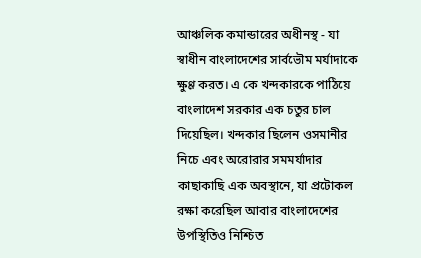আঞ্চলিক কমান্ডারের অধীনস্থ - যা স্বাধীন বাংলাদেশের সার্বভৌম মর্যাদাকে ক্ষুণ্ণ করত। এ কে খন্দকারকে পাঠিয়ে বাংলাদেশ সরকার এক চতুর চাল দিয়েছিল। খন্দকার ছিলেন ওসমানীর নিচে এবং অরোরার সমমর্যাদার কাছাকাছি এক অবস্থানে, যা প্রটোকল রক্ষা করেছিল আবার বাংলাদেশের উপস্থিতিও নিশ্চিত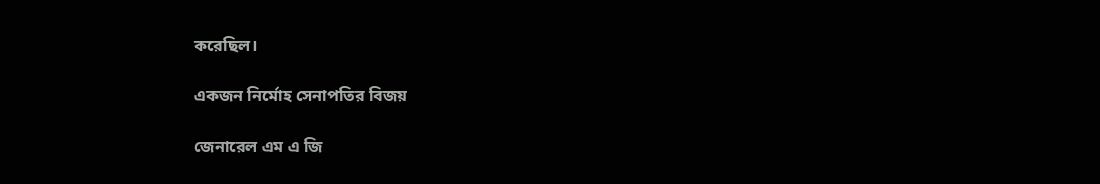করেছিল।

একজন নির্মোহ সেনাপতির বিজয়

জেনারেল এম এ জি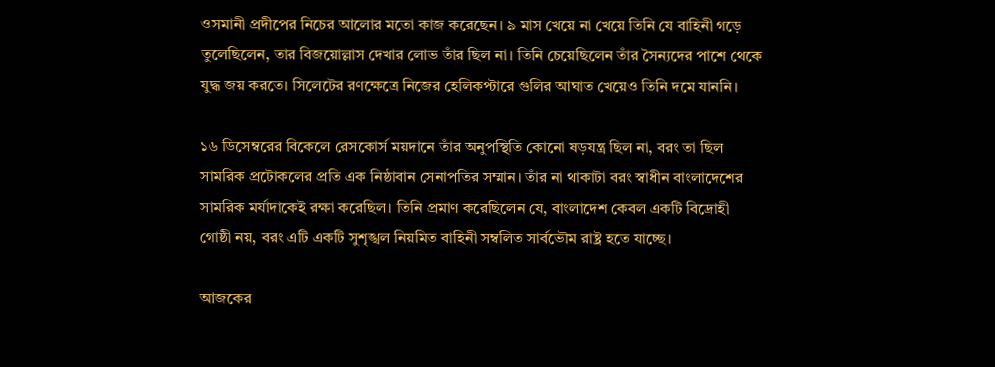ওসমানী প্রদীপের নিচের আলোর মতো কাজ করেছেন। ৯ মাস খেয়ে না খেয়ে তিনি যে বাহিনী গড়ে তুলেছিলেন, তার বিজয়োল্লাস দেখার লোভ তাঁর ছিল না। তিনি চেয়েছিলেন তাঁর সৈন্যদের পাশে থেকে যুদ্ধ জয় করতে। সিলেটের রণক্ষেত্রে নিজের হেলিকপ্টারে গুলির আঘাত খেয়েও তিনি দমে যাননি।

১৬ ডিসেম্বরের বিকেলে রেসকোর্স ময়দানে তাঁর অনুপস্থিতি কোনো ষড়যন্ত্র ছিল না, বরং তা ছিল সামরিক প্রটোকলের প্রতি এক নিষ্ঠাবান সেনাপতির সম্মান। তাঁর না থাকাটা বরং স্বাধীন বাংলাদেশের সামরিক মর্যাদাকেই রক্ষা করেছিল। তিনি প্রমাণ করেছিলেন যে, বাংলাদেশ কেবল একটি বিদ্রোহী গোষ্ঠী নয়, বরং এটি একটি সুশৃঙ্খল নিয়মিত বাহিনী সম্বলিত সার্বভৌম রাষ্ট্র হতে যাচ্ছে।

আজকের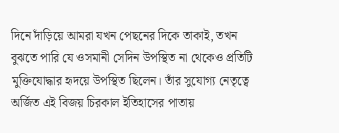দিনে দাঁড়িয়ে আমরা যখন পেছনের দিকে তাকাই, তখন বুঝতে পারি যে ওসমানী সেদিন উপস্থিত না থেকেও প্রতিটি মুক্তিযোদ্ধার হৃদয়ে উপস্থিত ছিলেন। তাঁর সুযোগ্য নেতৃত্বে অর্জিত এই বিজয় চিরকাল ইতিহাসের পাতায়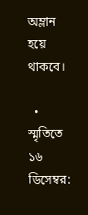অম্লান হয়ে থাকবে।

  • স্মৃতিতে ১৬ ডিসেম্বর: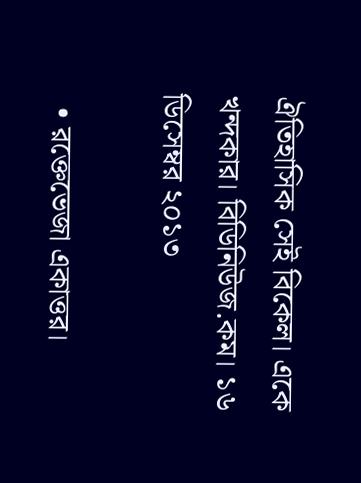ঐতিহাসিক সেই বিকেল। একে খন্দকার। বিডিনিউজ.কম। ১৬ ডিসেম্বর ২০১৩

  • রক্তেভেজা একাত্তর।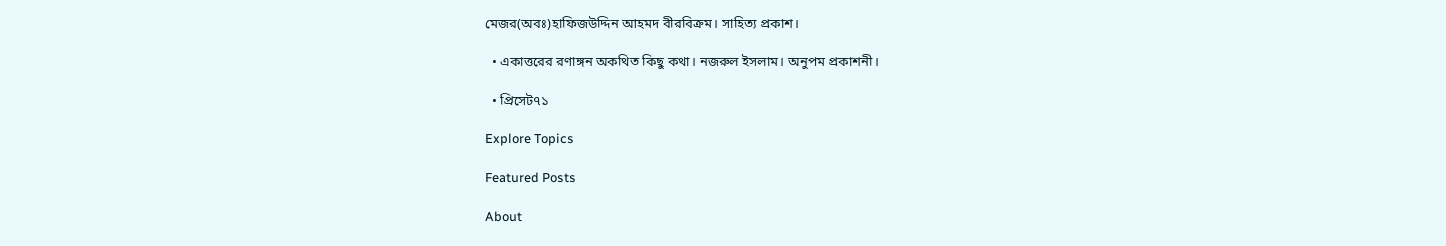মেজর(অবঃ)হাফিজউদ্দিন আহমদ বীরবিক্রম। সাহিত্য প্রকাশ।

  • একাত্তরের রণাঙ্গন অকথিত কিছু কথা। নজরুল ইসলাম। অনুপম প্রকাশনী।

  • প্রিসেট৭১

Explore Topics

Featured Posts

About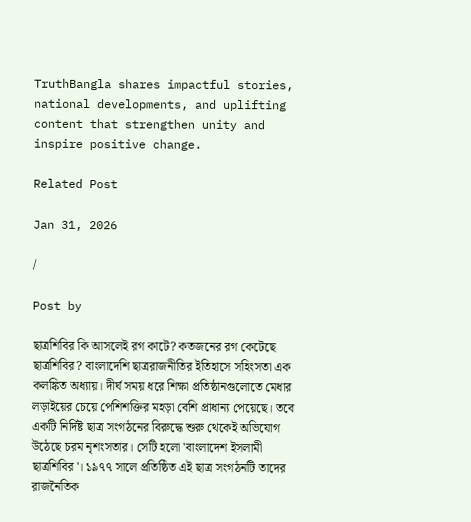TruthBangla shares impactful stories, national developments, and uplifting content that strengthen unity and inspire positive change.

Related Post

Jan 31, 2026

/

Post by

ছাত্রশিবির কি আসলেই রগ কাটে? কতজনের রগ কেটেছে ছাত্রশিবির? বাংলাদেশি ছাত্ররাজনীতির ইতিহাসে সহিংসতা এক কলঙ্কিত অধ্যায়। দীর্ঘ সময় ধরে শিক্ষা প্রতিষ্ঠানগুলোতে মেধার লড়াইয়ের চেয়ে পেশিশক্তির মহড়া বেশি প্রাধান্য পেয়েছে। তবে একটি নির্দিষ্ট ছাত্র সংগঠনের বিরুদ্ধে শুরু থেকেই অভিযোগ উঠেছে চরম নৃশংসতার। সেটি হলো 'বাংলাদেশ ইসলামী ছাত্রশিবির'। ১৯৭৭ সালে প্রতিষ্ঠিত এই ছাত্র সংগঠনটি তাদের রাজনৈতিক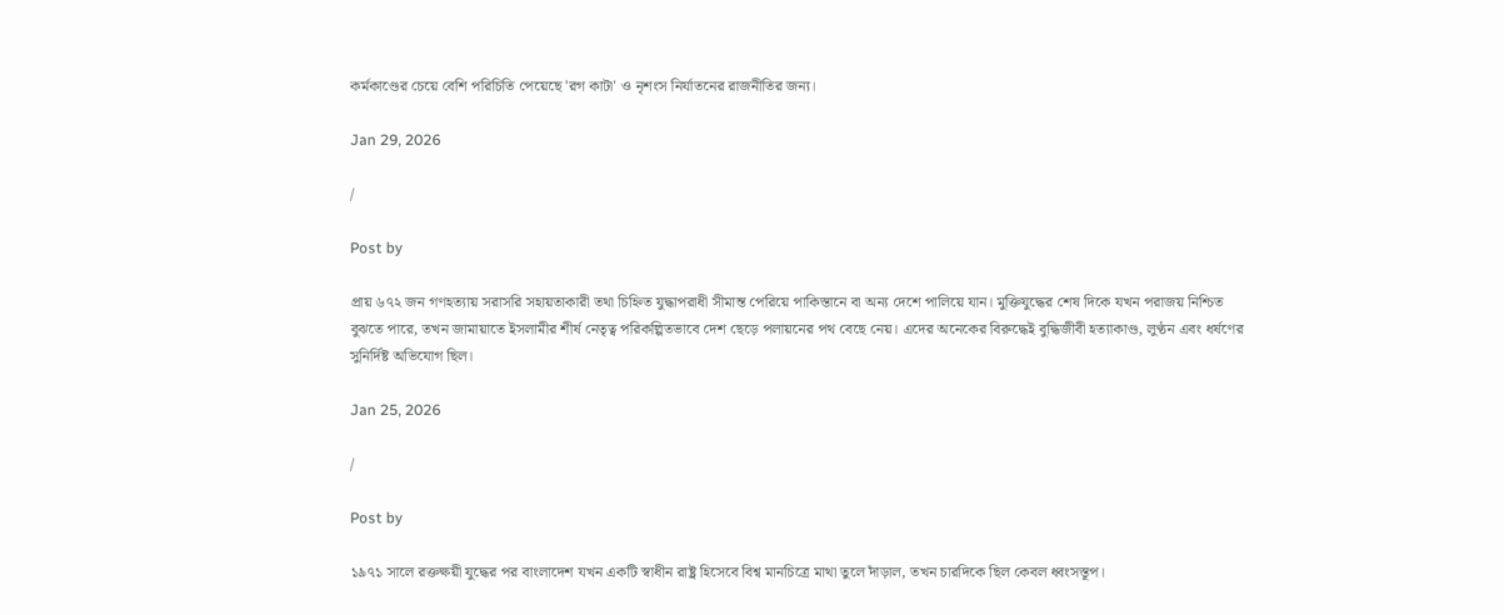কর্মকাণ্ডের চেয়ে বেশি পরিচিতি পেয়েছে 'রগ কাটা' ও নৃশংস নির্যাতনের রাজনীতির জন্য।

Jan 29, 2026

/

Post by

প্রায় ৬৭২ জন গণহত্যায় সরাসরি সহায়তাকারী তথা চিহ্নিত যুদ্ধাপরাধী সীমান্ত পেরিয়ে পাকিস্তানে বা অন্য দেশে পালিয়ে যান। মুক্তিযুদ্ধের শেষ দিকে যখন পরাজয় নিশ্চিত বুঝতে পারে, তখন জামায়াতে ইসলামীর শীর্ষ নেতৃত্ব পরিকল্পিতভাবে দেশ ছেড়ে পলায়নের পথ বেছে নেয়। এদের অনেকের বিরুদ্ধেই বুদ্ধিজীবী হত্যাকাণ্ড, লুণ্ঠন এবং ধর্ষণের সুনির্দিষ্ট অভিযোগ ছিল।

Jan 25, 2026

/

Post by

১৯৭১ সালে রক্তক্ষয়ী যুদ্ধের পর বাংলাদেশ যখন একটি স্বাধীন রাষ্ট্র হিসেবে বিশ্ব মানচিত্রে মাথা তুলে দাঁড়াল, তখন চারদিকে ছিল কেবল ধ্বংসস্তূপ।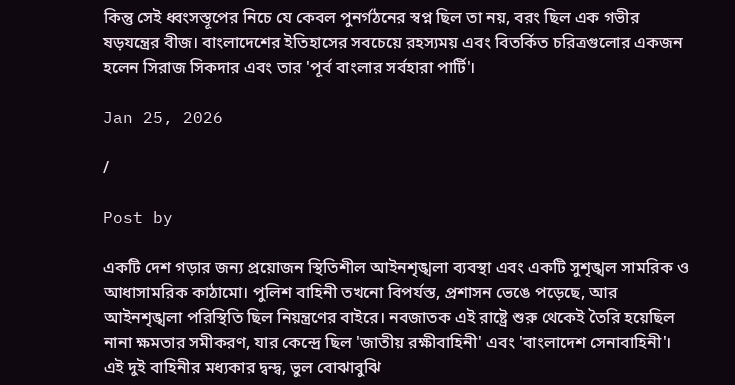কিন্তু সেই ধ্বংসস্তূপের নিচে যে কেবল পুনর্গঠনের স্বপ্ন ছিল তা নয়, বরং ছিল এক গভীর ষড়যন্ত্রের বীজ। বাংলাদেশের ইতিহাসের সবচেয়ে রহস্যময় এবং বিতর্কিত চরিত্রগুলোর একজন হলেন সিরাজ সিকদার এবং তার 'পূর্ব বাংলার সর্বহারা পার্টি'।

Jan 25, 2026

/

Post by

একটি দেশ গড়ার জন্য প্রয়োজন স্থিতিশীল আইনশৃঙ্খলা ব্যবস্থা এবং একটি সুশৃঙ্খল সামরিক ও আধাসামরিক কাঠামো। পুলিশ বাহিনী তখনো বিপর্যস্ত, প্রশাসন ভেঙে পড়েছে, আর আইনশৃঙ্খলা পরিস্থিতি ছিল নিয়ন্ত্রণের বাইরে। নবজাতক এই রাষ্ট্রে শুরু থেকেই তৈরি হয়েছিল নানা ক্ষমতার সমীকরণ, যার কেন্দ্রে ছিল 'জাতীয় রক্ষীবাহিনী' এবং 'বাংলাদেশ সেনাবাহিনী'। এই দুই বাহিনীর মধ্যকার দ্বন্দ্ব, ভুল বোঝাবুঝি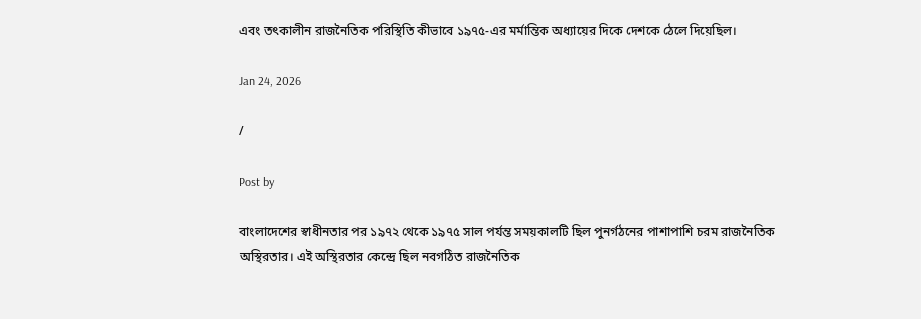এবং তৎকালীন রাজনৈতিক পরিস্থিতি কীভাবে ১৯৭৫-এর মর্মান্তিক অধ্যায়ের দিকে দেশকে ঠেলে দিয়েছিল।

Jan 24, 2026

/

Post by

বাংলাদেশের স্বাধীনতার পর ১৯৭২ থেকে ১৯৭৫ সাল পর্যন্ত সময়কালটি ছিল পুনর্গঠনের পাশাপাশি চরম রাজনৈতিক অস্থিরতার। এই অস্থিরতার কেন্দ্রে ছিল নবগঠিত রাজনৈতিক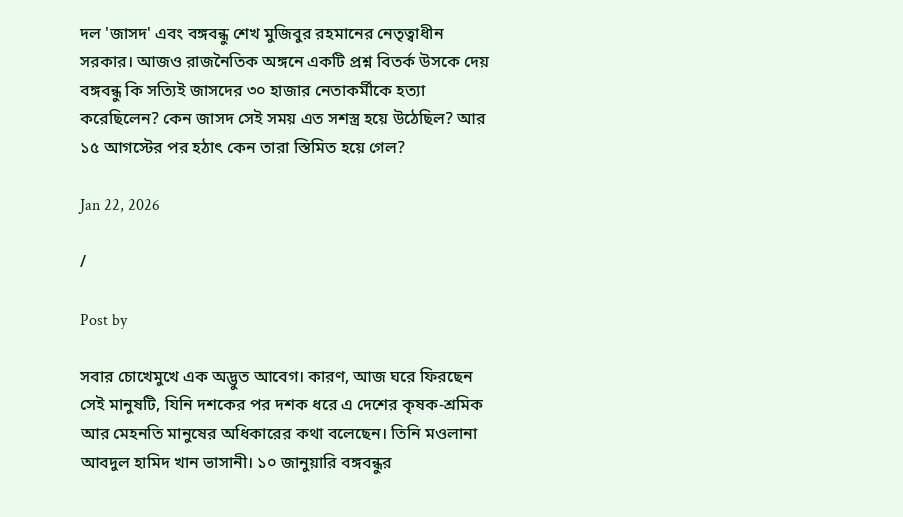দল 'জাসদ' এবং বঙ্গবন্ধু শেখ মুজিবুর রহমানের নেতৃত্বাধীন সরকার। আজও রাজনৈতিক অঙ্গনে একটি প্রশ্ন বিতর্ক উসকে দেয় বঙ্গবন্ধু কি সত্যিই জাসদের ৩০ হাজার নেতাকর্মীকে হত্যা করেছিলেন? কেন জাসদ সেই সময় এত সশস্ত্র হয়ে উঠেছিল? আর ১৫ আগস্টের পর হঠাৎ কেন তারা স্তিমিত হয়ে গেল?

Jan 22, 2026

/

Post by

সবার চোখেমুখে এক অদ্ভুত আবেগ। কারণ, আজ ঘরে ফিরছেন সেই মানুষটি, যিনি দশকের পর দশক ধরে এ দেশের কৃষক-শ্রমিক আর মেহনতি মানুষের অধিকারের কথা বলেছেন। তিনি মওলানা আবদুল হামিদ খান ভাসানী। ১০ জানুয়ারি বঙ্গবন্ধুর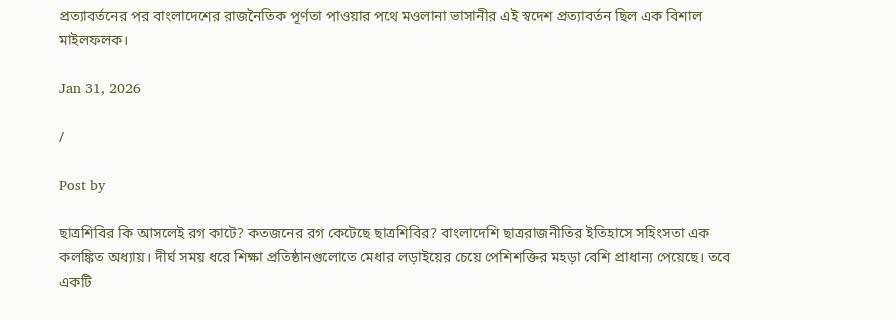প্রত্যাবর্তনের পর বাংলাদেশের রাজনৈতিক পূর্ণতা পাওয়ার পথে মওলানা ভাসানীর এই স্বদেশ প্রত্যাবর্তন ছিল এক বিশাল মাইলফলক।

Jan 31, 2026

/

Post by

ছাত্রশিবির কি আসলেই রগ কাটে? কতজনের রগ কেটেছে ছাত্রশিবির? বাংলাদেশি ছাত্ররাজনীতির ইতিহাসে সহিংসতা এক কলঙ্কিত অধ্যায়। দীর্ঘ সময় ধরে শিক্ষা প্রতিষ্ঠানগুলোতে মেধার লড়াইয়ের চেয়ে পেশিশক্তির মহড়া বেশি প্রাধান্য পেয়েছে। তবে একটি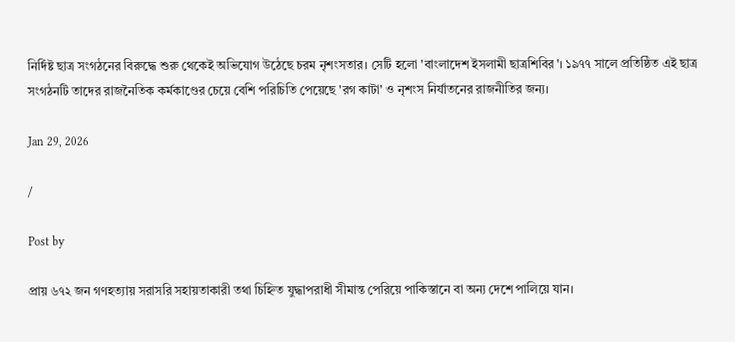নির্দিষ্ট ছাত্র সংগঠনের বিরুদ্ধে শুরু থেকেই অভিযোগ উঠেছে চরম নৃশংসতার। সেটি হলো 'বাংলাদেশ ইসলামী ছাত্রশিবির'। ১৯৭৭ সালে প্রতিষ্ঠিত এই ছাত্র সংগঠনটি তাদের রাজনৈতিক কর্মকাণ্ডের চেয়ে বেশি পরিচিতি পেয়েছে 'রগ কাটা' ও নৃশংস নির্যাতনের রাজনীতির জন্য।

Jan 29, 2026

/

Post by

প্রায় ৬৭২ জন গণহত্যায় সরাসরি সহায়তাকারী তথা চিহ্নিত যুদ্ধাপরাধী সীমান্ত পেরিয়ে পাকিস্তানে বা অন্য দেশে পালিয়ে যান।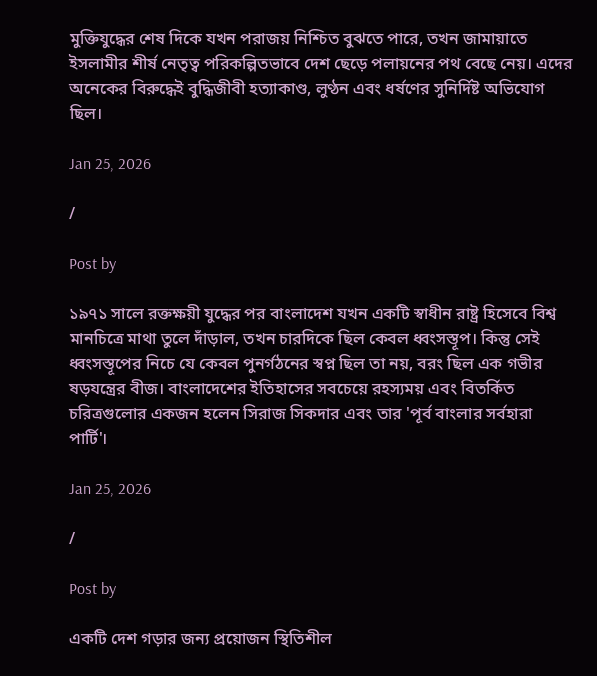মুক্তিযুদ্ধের শেষ দিকে যখন পরাজয় নিশ্চিত বুঝতে পারে, তখন জামায়াতে ইসলামীর শীর্ষ নেতৃত্ব পরিকল্পিতভাবে দেশ ছেড়ে পলায়নের পথ বেছে নেয়। এদের অনেকের বিরুদ্ধেই বুদ্ধিজীবী হত্যাকাণ্ড, লুণ্ঠন এবং ধর্ষণের সুনির্দিষ্ট অভিযোগ ছিল।

Jan 25, 2026

/

Post by

১৯৭১ সালে রক্তক্ষয়ী যুদ্ধের পর বাংলাদেশ যখন একটি স্বাধীন রাষ্ট্র হিসেবে বিশ্ব মানচিত্রে মাথা তুলে দাঁড়াল, তখন চারদিকে ছিল কেবল ধ্বংসস্তূপ। কিন্তু সেই ধ্বংসস্তূপের নিচে যে কেবল পুনর্গঠনের স্বপ্ন ছিল তা নয়, বরং ছিল এক গভীর ষড়যন্ত্রের বীজ। বাংলাদেশের ইতিহাসের সবচেয়ে রহস্যময় এবং বিতর্কিত চরিত্রগুলোর একজন হলেন সিরাজ সিকদার এবং তার 'পূর্ব বাংলার সর্বহারা পার্টি'।

Jan 25, 2026

/

Post by

একটি দেশ গড়ার জন্য প্রয়োজন স্থিতিশীল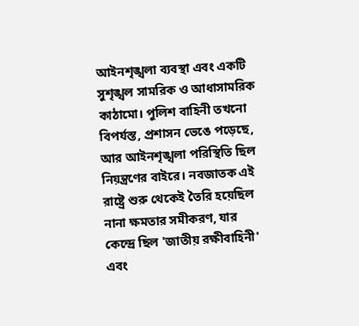আইনশৃঙ্খলা ব্যবস্থা এবং একটি সুশৃঙ্খল সামরিক ও আধাসামরিক কাঠামো। পুলিশ বাহিনী তখনো বিপর্যস্ত, প্রশাসন ভেঙে পড়েছে, আর আইনশৃঙ্খলা পরিস্থিতি ছিল নিয়ন্ত্রণের বাইরে। নবজাতক এই রাষ্ট্রে শুরু থেকেই তৈরি হয়েছিল নানা ক্ষমতার সমীকরণ, যার কেন্দ্রে ছিল 'জাতীয় রক্ষীবাহিনী' এবং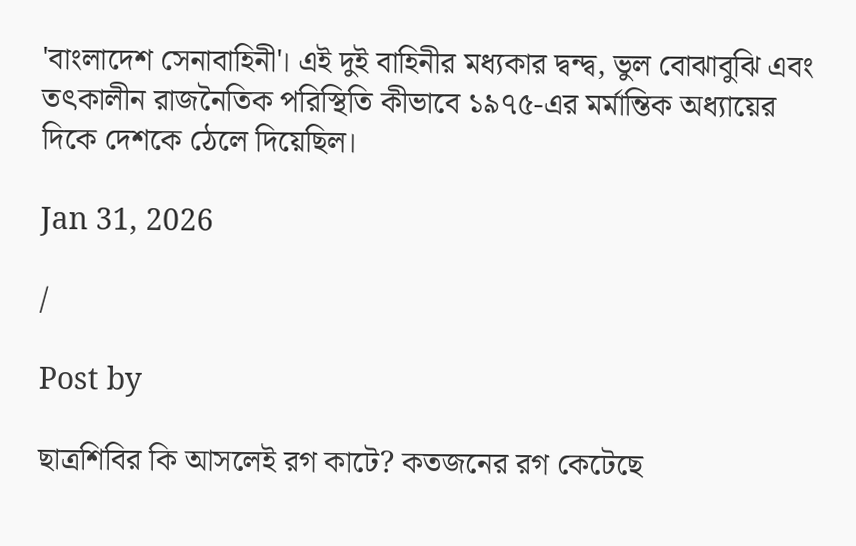'বাংলাদেশ সেনাবাহিনী'। এই দুই বাহিনীর মধ্যকার দ্বন্দ্ব, ভুল বোঝাবুঝি এবং তৎকালীন রাজনৈতিক পরিস্থিতি কীভাবে ১৯৭৫-এর মর্মান্তিক অধ্যায়ের দিকে দেশকে ঠেলে দিয়েছিল।

Jan 31, 2026

/

Post by

ছাত্রশিবির কি আসলেই রগ কাটে? কতজনের রগ কেটেছে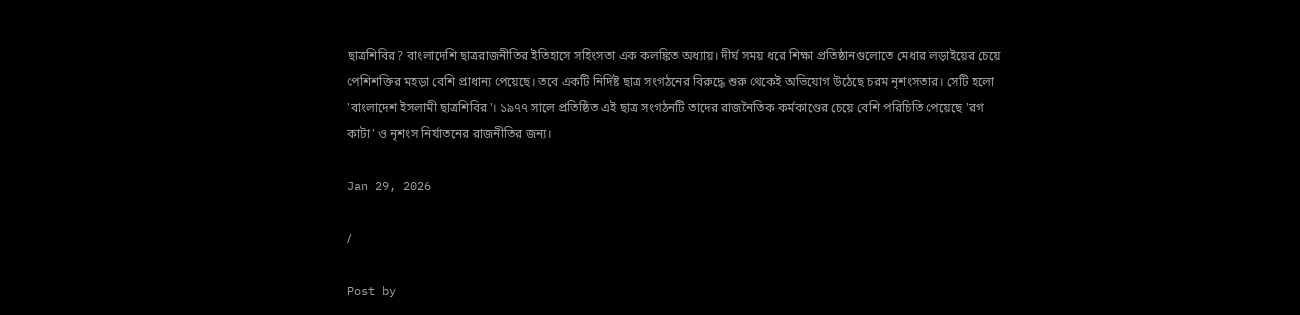ছাত্রশিবির? বাংলাদেশি ছাত্ররাজনীতির ইতিহাসে সহিংসতা এক কলঙ্কিত অধ্যায়। দীর্ঘ সময় ধরে শিক্ষা প্রতিষ্ঠানগুলোতে মেধার লড়াইয়ের চেয়ে পেশিশক্তির মহড়া বেশি প্রাধান্য পেয়েছে। তবে একটি নির্দিষ্ট ছাত্র সংগঠনের বিরুদ্ধে শুরু থেকেই অভিযোগ উঠেছে চরম নৃশংসতার। সেটি হলো 'বাংলাদেশ ইসলামী ছাত্রশিবির'। ১৯৭৭ সালে প্রতিষ্ঠিত এই ছাত্র সংগঠনটি তাদের রাজনৈতিক কর্মকাণ্ডের চেয়ে বেশি পরিচিতি পেয়েছে 'রগ কাটা' ও নৃশংস নির্যাতনের রাজনীতির জন্য।

Jan 29, 2026

/

Post by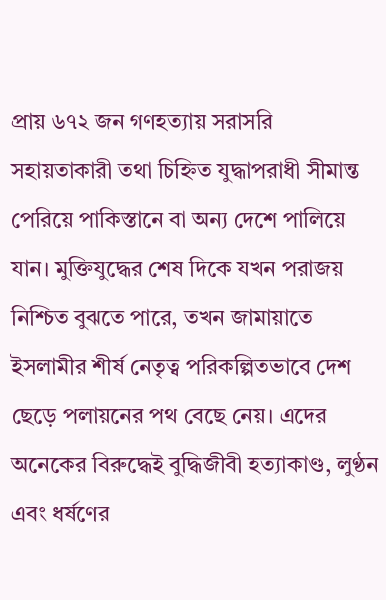প্রায় ৬৭২ জন গণহত্যায় সরাসরি সহায়তাকারী তথা চিহ্নিত যুদ্ধাপরাধী সীমান্ত পেরিয়ে পাকিস্তানে বা অন্য দেশে পালিয়ে যান। মুক্তিযুদ্ধের শেষ দিকে যখন পরাজয় নিশ্চিত বুঝতে পারে, তখন জামায়াতে ইসলামীর শীর্ষ নেতৃত্ব পরিকল্পিতভাবে দেশ ছেড়ে পলায়নের পথ বেছে নেয়। এদের অনেকের বিরুদ্ধেই বুদ্ধিজীবী হত্যাকাণ্ড, লুণ্ঠন এবং ধর্ষণের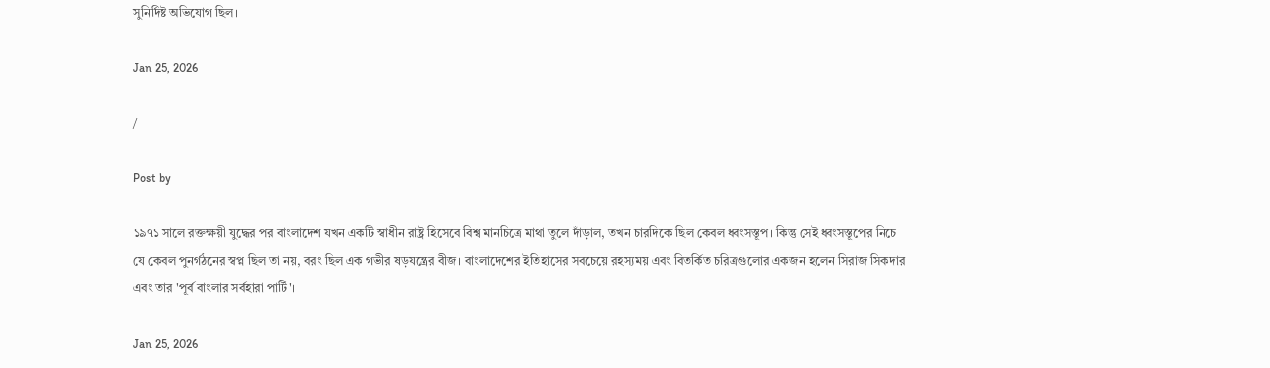সুনির্দিষ্ট অভিযোগ ছিল।

Jan 25, 2026

/

Post by

১৯৭১ সালে রক্তক্ষয়ী যুদ্ধের পর বাংলাদেশ যখন একটি স্বাধীন রাষ্ট্র হিসেবে বিশ্ব মানচিত্রে মাথা তুলে দাঁড়াল, তখন চারদিকে ছিল কেবল ধ্বংসস্তূপ। কিন্তু সেই ধ্বংসস্তূপের নিচে যে কেবল পুনর্গঠনের স্বপ্ন ছিল তা নয়, বরং ছিল এক গভীর ষড়যন্ত্রের বীজ। বাংলাদেশের ইতিহাসের সবচেয়ে রহস্যময় এবং বিতর্কিত চরিত্রগুলোর একজন হলেন সিরাজ সিকদার এবং তার 'পূর্ব বাংলার সর্বহারা পার্টি'।

Jan 25, 2026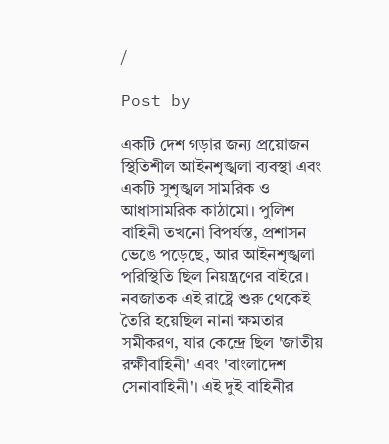/

Post by

একটি দেশ গড়ার জন্য প্রয়োজন স্থিতিশীল আইনশৃঙ্খলা ব্যবস্থা এবং একটি সুশৃঙ্খল সামরিক ও আধাসামরিক কাঠামো। পুলিশ বাহিনী তখনো বিপর্যস্ত, প্রশাসন ভেঙে পড়েছে, আর আইনশৃঙ্খলা পরিস্থিতি ছিল নিয়ন্ত্রণের বাইরে। নবজাতক এই রাষ্ট্রে শুরু থেকেই তৈরি হয়েছিল নানা ক্ষমতার সমীকরণ, যার কেন্দ্রে ছিল 'জাতীয় রক্ষীবাহিনী' এবং 'বাংলাদেশ সেনাবাহিনী'। এই দুই বাহিনীর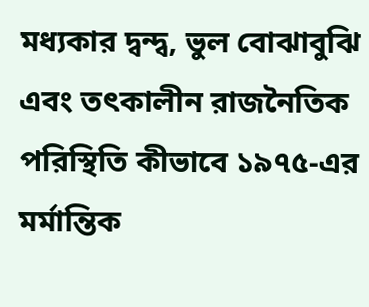মধ্যকার দ্বন্দ্ব, ভুল বোঝাবুঝি এবং তৎকালীন রাজনৈতিক পরিস্থিতি কীভাবে ১৯৭৫-এর মর্মান্তিক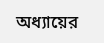অধ্যায়ের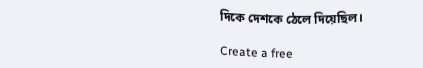দিকে দেশকে ঠেলে দিয়েছিল।

Create a free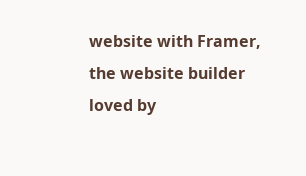website with Framer, the website builder loved by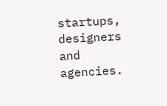startups, designers and agencies.